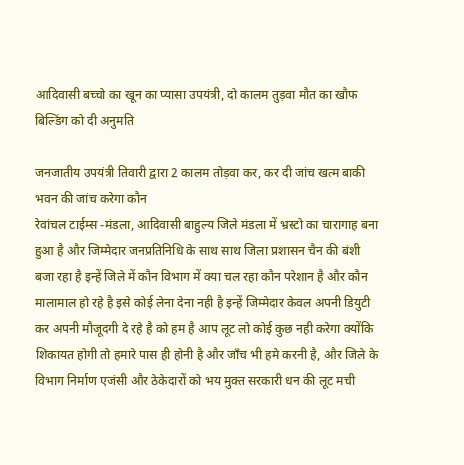आदिवासी बच्चो का खून का प्यासा उपयंत्री, दो कालम तुड़वा मौत का खौफ बिल्डिंग को दी अनुमति

जनजातीय उपयंत्री तिवारी द्वारा 2 कालम तोड़वा कर, कर दी जांच खत्म बाकी भवन की जांच करेगा कौन
रेवांचल टाईम्स -मंडला, आदिवासी बाहुल्य जिले मंडला में भ्रस्टो का चारागाह बना हुआ है और जिम्मेदार जनप्रतिनिधि के साथ साथ जिला प्रशासन चैन की बंशी बजा रहा है इन्हें जिले में कौन विभाग में क्या चल रहा कौन परेशान है और कौन मालामाल हो रहे है इसे कोई लेना देना नही है इन्हें जिम्मेदार केवल अपनी डियुटी कर अपनी मौजूदगी दे रहे है को हम है आप लूट लो कोई कुछ नही करेगा क्योंकि शिकायत होगी तो हमारे पास ही होनी है और जाँच भी हमे करनी है, और जिले के विभाग निर्माण एजंसी और ठेकेदारों को भय मुक्त सरकारी धन की लूट मची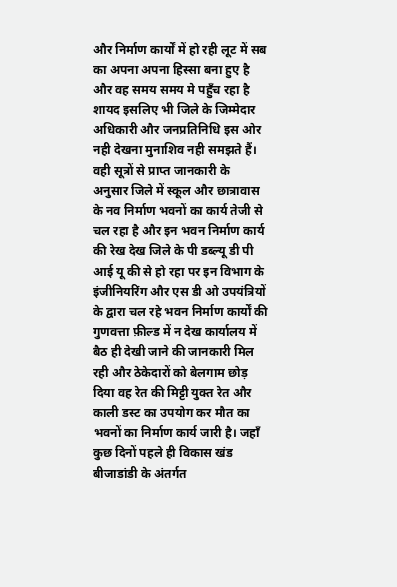और निर्माण कार्यों में हो रही लूट में सब का अपना अपना हिस्सा बना हुए है और वह समय समय मे पहुँच रहा है शायद इसलिए भी जिले के जिम्मेदार अधिकारी और जनप्रतिनिधि इस ओर नही देखना मुनाशिव नही समझते हैं।
वही सूत्रों से प्राप्त जानकारी के अनुसार जिले में स्कूल और छात्रावास के नव निर्माण भवनों का कार्य तेजी से चल रहा है और इन भवन निर्माण कार्य की रेख देख जिले के पी डब्ल्यू डी पी आई यू की से हो रहा पर इन विभाग के इंजीनियरिंग और एस डी ओ उपयंत्रियों के द्वारा चल रहे भवन निर्माण कार्यों की गुणवत्ता फ़ील्ड में न देख कार्यालय में बैठ ही देखी जाने की जानकारी मिल रही और ठेकेदारों को बेलगाम छोड़ दिया वह रेत की मिट्टी युक्त रेत और काली डस्ट का उपयोग कर मौत का भवनों का निर्माण कार्य जारी है। जहाँ कुछ दिनों पहले ही विकास खंड बीजाडांडी के अंतर्गत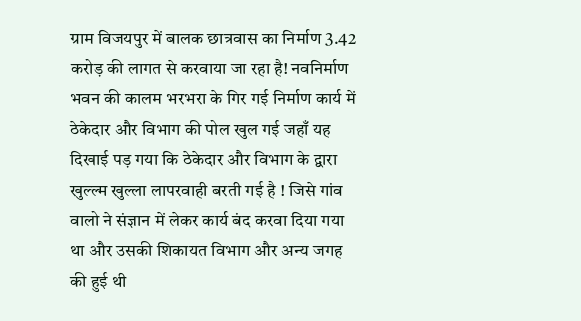ग्राम विजयपुर में बालक छात्रवास का निर्माण 3.42 करोड़ की लागत से करवाया जा रहा है! नवनिर्माण भवन की कालम भरभरा के गिर गई निर्माण कार्य में ठेकेदार और विभाग की पोल खुल गई जहाँ यह दिखाई पड़ गया कि ठेकेदार और विभाग के द्वारा खुल्ल्म खुल्ला लापरवाही बरती गई है ! जिसे गांव वालो ने संज्ञान में लेकर कार्य बंद करवा दिया गया था और उसकी शिकायत विभाग और अन्य जगह की हुई थी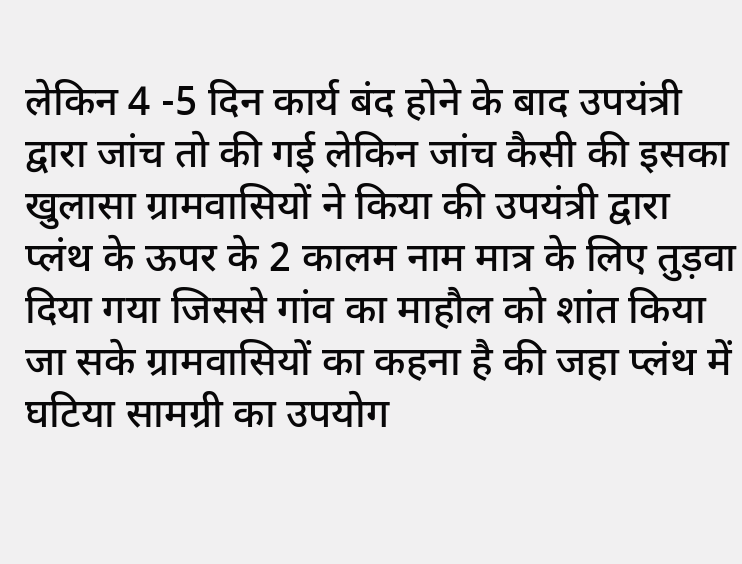लेकिन 4 -5 दिन कार्य बंद होने के बाद उपयंत्री द्वारा जांच तो की गई लेकिन जांच कैसी की इसका खुलासा ग्रामवासियों ने किया की उपयंत्री द्वारा प्लंथ के ऊपर के 2 कालम नाम मात्र के लिए तुड़वा दिया गया जिससे गांव का माहौल को शांत किया जा सके ग्रामवासियों का कहना है की जहा प्लंथ में घटिया सामग्री का उपयोग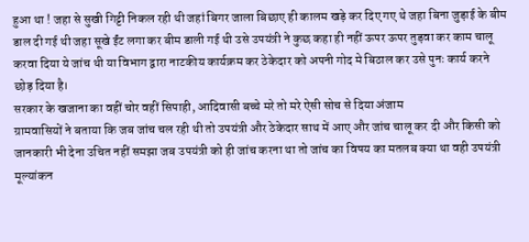हुआ था ! जहा से सुखी गिट्टी निकल रही थी जहां बिगर जाला बिछाए ही कालम खड़े कर दिए गए थे जहा बिना जुड़ाई के बीम डाल दी गई थी जहा सूखे ईंट लगा कर बीम डाली गई थी उसे उपयंत्री ने कुछ कहा ही नहीं ऊपर ऊपर तुड़वा कर काम चालू करवा दिया ये जांच थी या विभाग द्वारा नाटकीय कार्यक्रम कर ठेकेदार को अपनी गोद मे बिठाल कर उसे पुनः कार्य करने छोड़ दिया है।
सरकार के खजाना का वहीं चोर वहीं सिपाही, आदिवासी बच्चे मरे तो मरे ऐसी सोच से दिया अंजाम
ग्रामवासियों ने बताया कि जब जांच चल रही थी तो उपयंत्री और ठेकेदार साथ में आए और जांच चालू कर दी और किसी को जानकारी भी देना उचित नहीं समझा जब उपयंत्री को ही जांच करना था तो जांच का विषय का मतलब क्या था वही उपयंत्री मूल्यांकन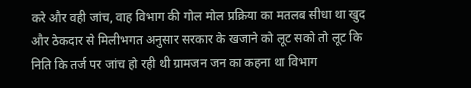करे और वही जांच, वाह विभाग की गोल मोल प्रक्रिया का मतलब सीधा था खुद और ठेकदार से मिलीभगत अनुसार सरकार के खजाने को लूट सको तो लूट कि निति कि तर्ज पर जांच हो रही थी ग्रामजन जन का कहना था विभाग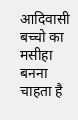आदिवासी बच्चो का मसीहा बनना चाहता है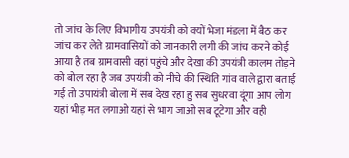तो जांच के लिए विभागीय उपयंत्री को क्यों भेजा मंडला में बैठ कर जांच कर लेते ग्रामवासियों को जानकारी लगी की जांच करने कोई आया है तब ग्रामवासी वहां पहुंचे और देखा की उपयंत्री कालम तोड़ने को बोल रहा है जब उपयंत्री को नीचे की स्थिति गांव वाले द्वारा बताई गई तो उपायंत्री बोला में सब देख रहा हु सब सुधरवा दूंगा आप लोग यहां भीड़ मत लगाओ यहां से भाग जाओ सब टूटेगा और वही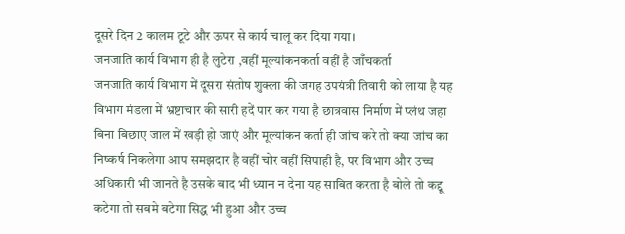दूसरे दिन 2 कालम टूटे और ऊपर से कार्य चालू कर दिया गया।
जनजाति कार्य विभाग ही है लुटेरा ,वहीं मूल्यांकनकर्ता वहीं है जाँचकर्ता
जनजाति कार्य विभाग में दूसरा संतोष शुक्ला की जगह उपयंत्री तिवारी को लाया है यह विभाग मंडला में भ्रष्टाचार की सारी हदें पार कर गया है छात्रवास निर्माण में प्लंथ जहा बिना बिछाए जाल में खड़ी हो जाएं और मूल्यांकन कर्ता ही जांच करे तो क्या जांच का निष्कर्ष निकलेगा आप समझदार है वहीं चोर वहीं सिपाही है, पर विभाग और उच्च अधिकारी भी जानते है उसके बाद भी ध्यान न देना यह साबित करता है बोले तो कद्दू कटेगा तो सबमे बटेगा सिद्ध भी हुआ और उच्च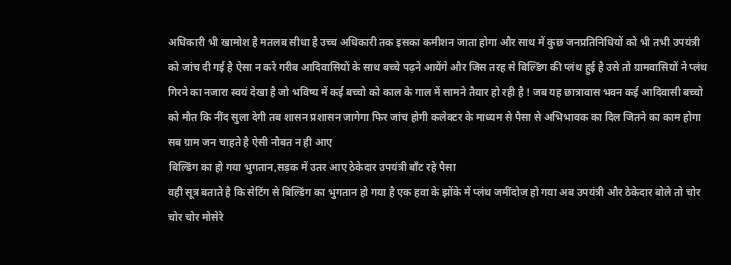अधिकारी भी खामोश है मतलब सीधा है उच्च अधिकारी तक इसका कमीशन जाता होगा और साथ में कुछ जनप्रतिनिधियों को भी तभी उपयंत्री को जांच दी गई है ऐसा न करे गरीब आदिवासियों के साथ बच्चे पढ़ने आयेंगे और जिस तरह से बिल्डिंग की प्लंथ हुई है उसे तो ग्रामवासियों ने प्लंथ गिरने का नजारा स्वयं देखा है जो भविष्य में कई बच्चो को काल के गाल में सामने तैयार हो रही है ! जब यह छात्रावास भवन कई आदिवासी बच्चो को मौत कि नींद सुला देगी तब शासन प्रशासन जागेगा फिर जांच होगी कलेक्टर के माध्यम से पैसा से अभिभावक का दिल जितने का काम होगा सब ग्राम जन चाहते है ऐसी नौबत न ही आए
बिल्डिंग का हो गया भुगतान,सड़क में उतर आए ठेकेदार उपयंत्री बाँट रहे पैसा
वही सूत्र बताते है कि सेटिंग से बिल्डिंग का भुगतान हो गया है एक हवा के झोंके में प्लंथ जमींदोज हो गया अब उपयंत्री और ठेकेदार बोले तो चोर चोर चोर मोसेरे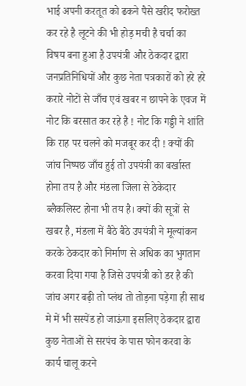भाई अपनी करतूत को ढकने पैसे खरीद फरोख्त कर रहे है लूटने की भी होड़ मची है चर्चा का विषय बना हुआ है उपयंत्री और ठेकदार द्वारा जनप्रतिनिधियों और कुछ नेता पत्रकारों को हरे हरे करारे नोटों से जाँच एवं खबर न छापने के एवज में नोट कि बरसात कर रहे है ! नोट कि गड्डी ने शांति कि राह पर चलने को मजबूर कर दी ! क्यों की जांच निष्पछ जाँच हुई तो उपयंत्री का बर्खास्त होना तय है और मंडला जिला से ठेकेदार ब्लैकलिस्ट होना भी तय है। क्यों की सूत्रों से खबर है, मंडला में बैठे बैठे उपयंत्री ने मूल्यांकन करके ठेकदार को निर्माण से अधिक का भुगतान करवा दिया गया है जिसे उपयंत्री को डर है की जांच अगर बढ़ी तो प्लंथ तो तोड़ना पड़ेगा ही साथ मे में भी सस्पेंड हो जाऊंगा इसलिए ठेकदार द्वारा कुछ नेताओं से सरपंच के पास फोन करवा के कार्य चालू करने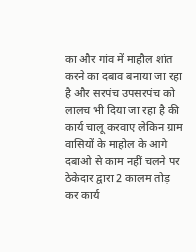का और गांव में माहौल शांत करने का दबाव बनाया जा रहा है और सरपंच उपसरपंच को लालच भी दिया जा रहा है की कार्य चालू करवाए लेकिन ग्राम वासियों के माहोल के आगे दबाओ से काम नहीं चलने पर ठेकेदार द्वारा 2 कालम तोड़ कर कार्य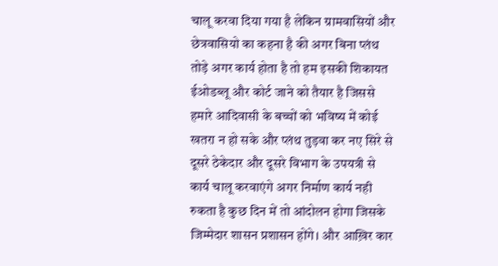चालू करवा दिया गया है लेकिन ग्रामवासियों और छेत्रवासियो का कहना है की अगर बिना प्लंथ तोड़े अगर कार्य होता है तो हम इसकी शिकायत ईओडब्लू और कोर्ट जाने को तैयार है जिससे हमारे आदिवासी के बच्चों को भविष्य में कोई खतरा न हो सके और प्लंथ तुड़वा कर नए सिरे से दूसरे ठेकेदार और दूसरे विभाग के उपयत्री से कार्य चालू करवाएंगे अगर निर्माण कार्य नही रुकता है कुछ दिन में तो आंदोलन होगा जिसके जिम्मेदार शासन प्रशासन होंगे। और आख़िर कार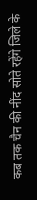कब तक चैन की नींद सोते रहेंगे जिले के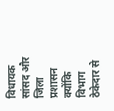विधायक सांसद और जिला प्रशासन क्योंकि विभाग ठेकेदार से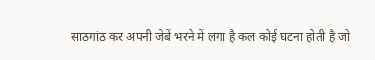साठगांठ कर अपनी जेबें भरने में लगा है कल कोई घटना होती है जो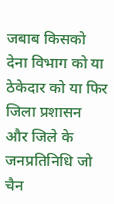जबाब किसको देना विभाग को या ठेकेदार को या फिर जिला प्रशासन और जिले के जनप्रतिनिधि जो चैन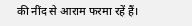की नींद से आराम फरमा रहें हैं।